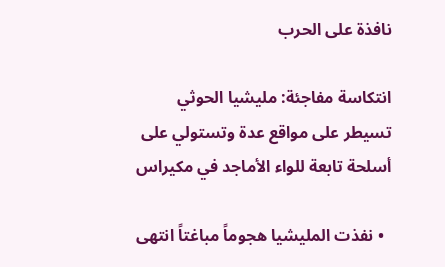نافذة على الحرب

انتكاسة مفاجئة: مليشيا الحوثي تسيطر على مواقع عدة وتستولي على أسلحة تابعة للواء الأماجد في مكيراس

  • نفذت المليشيا هجوماً مباغتاً انتهى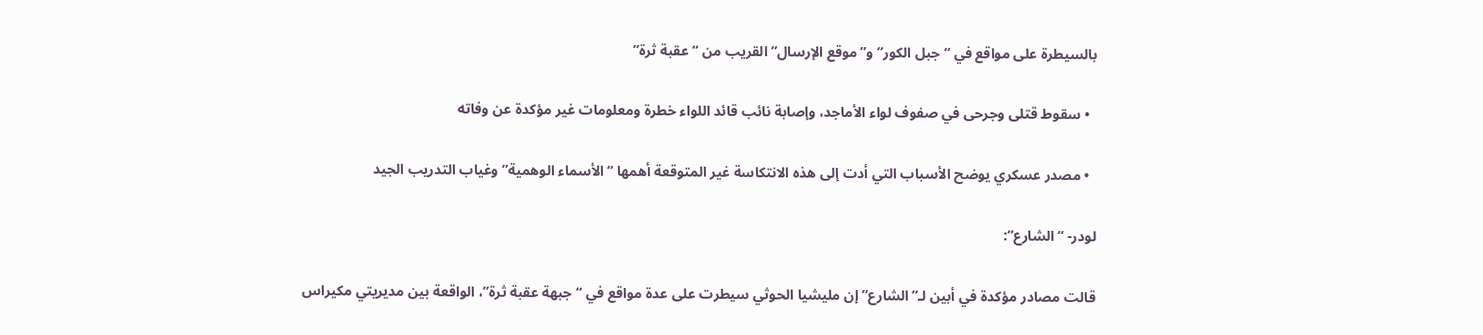بالسيطرة على مواقع في “جبل الكور” و”موقع الإرسال” القريب من “عقبة ثرة”

  • سقوط قتلى وجرحى في صفوف لواء الأماجد، وإصابة نائب قائد اللواء خطرة ومعلومات غير مؤكدة عن وفاته

  • مصدر عسكري يوضح الأسباب التي أدت إلى هذه الانتكاسة غير المتوقعة أهمها “الأسماء الوهمية” وغياب التدريب الجيد

لودر- “الشارع”:

قالت مصادر مؤكدة في أبين لـ”الشارع” إن مليشيا الحوثي سيطرت على عدة مواقع في “جبهة عقبة ثرة”، الواقعة بين مديريتي مكيراس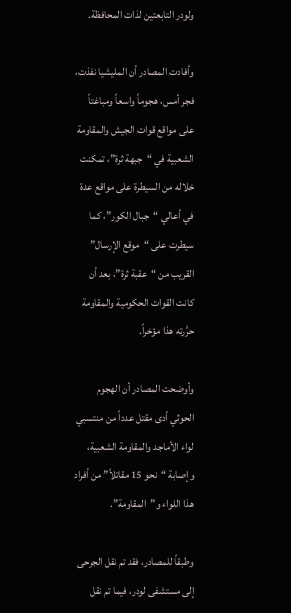ولودر التابعتين لذات المحافظة.

وأفادت المصادر أن المليشيا نفذت، فجر أمس، هجوماً واسعاً ومباغتاً على مواقع قوات الجيش والمقاومة الشعبية في “جبهة ثرة”، تمكنت خلاله من السيطرة على مواقع عدة في أعالي “جبال الكور”، كما سيطرت على “موقع الإرسال” القريب من “عقبة ثرة”، بعد أن كانت القوات الحكومية والمقاومة حرَّرته هذا مؤخراً.

وأوضحت المصادر أن الهجوم الحوثي أدى مقتل عدداً من منتسبي لواء الأماجد والمقاومة الشعبية، وإصابة “نحو 15 مقاتلاً” من أفراد هذا اللواء و”المقاومة”.

وطبقاً للمصادر، فقد تم نقل الجرحى إلى مستشفى لودر، فيما تم نقل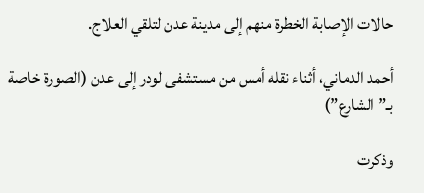حالات الإصابة الخطرة منهم إلى مدينة عدن لتلقي العلاج.

أحمد الدماني، أثناء نقله أمس من مستشفى لودر إلى عدن (الصورة خاصة بـ”الشارع”)

وذكرت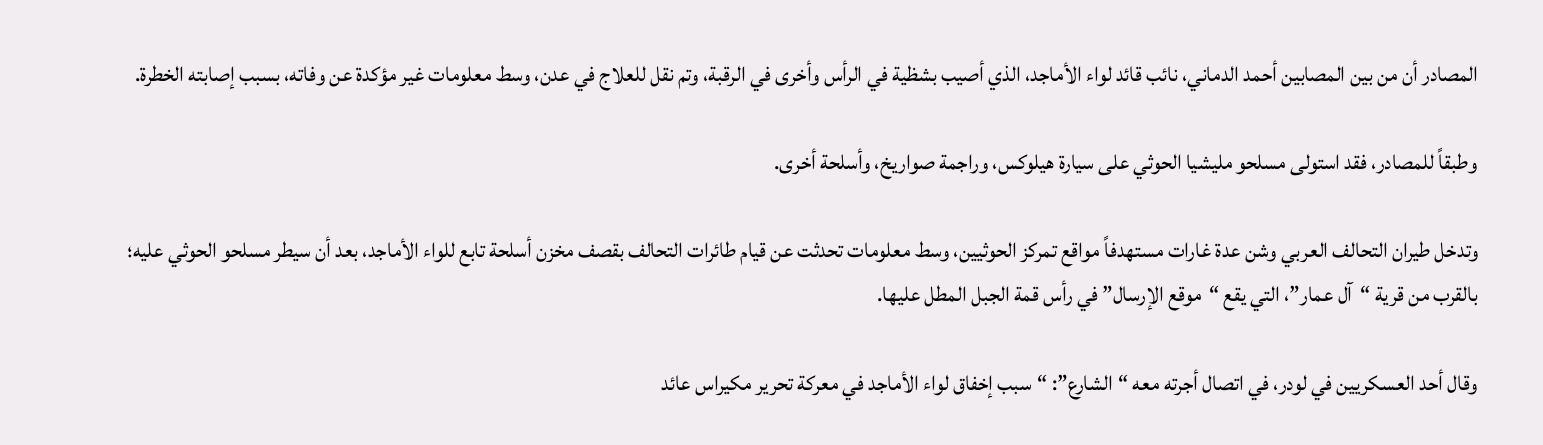المصادر أن من بين المصابين أحمد الدماني، نائب قائد لواء الأماجد، الذي أصيب بشظية في الرأس وأخرى في الرقبة، وتم نقل للعلاج في عدن، وسط معلومات غير مؤكدة عن وفاته، بسبب إصابته الخطرة.

وطبقاً للمصادر، فقد استولى مسلحو مليشيا الحوثي على سيارة هيلوكس، وراجمة صواريخ، وأسلحة أخرى.

وتدخل طيران التحالف العربي وشن عدة غارات مستهدفاً مواقع تمركز الحوثيين، وسط معلومات تحدثت عن قيام طائرات التحالف بقصف مخزن أسلحة تابع للواء الأماجد، بعد أن سيطر مسلحو الحوثي عليه؛ بالقرب من قرية “آل عمار”، التي يقع “موقع الإرسال” في رأس قمة الجبل المطل عليها.

وقال أحد العسكريين في لودر، في اتصال أجرته معه “الشارع”: “سبب إخفاق لواء الأماجد في معركة تحرير مكيراس عائد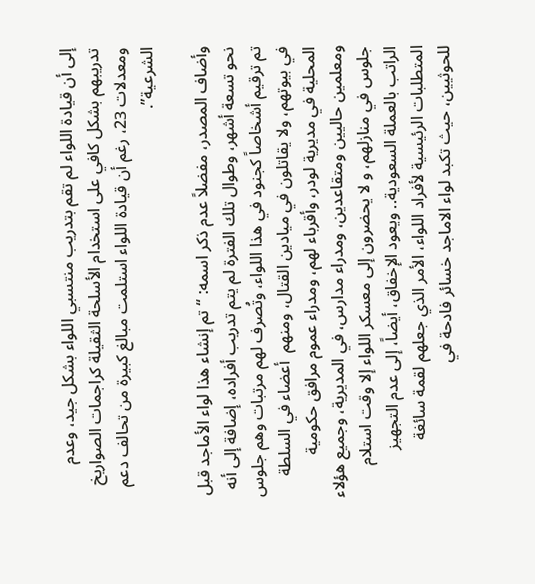إلى أن قيادة اللواء لم تقم بتدريب منتسبي اللواء بشكل جيد، وعدم تدريبهم بشكل كافي على استخدام الأسلحة الثقيلة كراجمات الصواريخ ومعدلات 23، رغم أن قيادة اللواء استلمت مبالغ كبيرة من تحالف دعم الشرعية”.

وأضاف المصدر، مفضلاً عدم ذكر اسمه: “تم إنشاء هذا لواء الأماجد قبل نحو تسعة أشهر، وطوال تلك الفترة لم يتم تدريب أفراده، إضافة إلى أنه تم ترقيم أشخاصاً كجنود في هذا اللواء، وتُصرف لهم مرتبات وهم جلوس في بيوتهم، ولا يقاتلون في ميادين القتال، ومنهم  أعضاء في السلطة المحلية في مديرية لودر، وأقرباء لهم، ومدراء عموم مرافق حكومية ومعلمين حاليين ومتقاعدين، ومدراء مدارس، في المديرية، وجميع هؤلاء جلوس في منازلهم، و لا يحضرون إلى معسكر اللواء إلا وقت استلام الراتب بالعملة السعودية.. ويعود الإخفاق، أيضاً، إلى عدم التجهيز المتطلبات الرئيسية لأفراد اللواء، الأمر الذي جعلهم لقمة سائغة للحوثيين، حيث تكبد لواء الاماجد خسائر فادحة في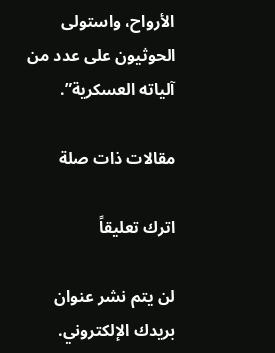الأرواح، واستولى الحوثيون على عدد من آلياته العسكرية”.

مقالات ذات صلة

اترك تعليقاً

لن يتم نشر عنوان بريدك الإلكتروني.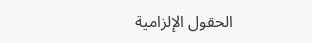الحقول الإلزامية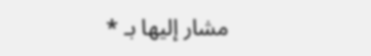مشار إليها بـ *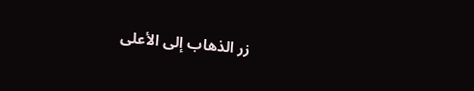زر الذهاب إلى الأعلى